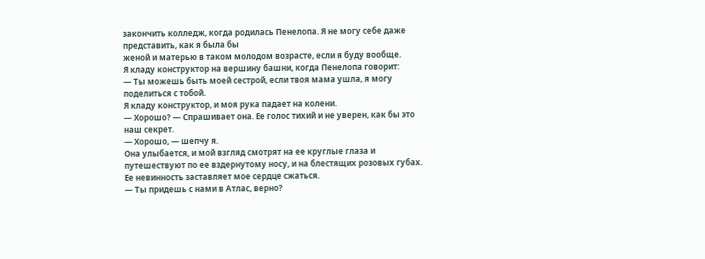закончить колледж, когда родилась Пенелопа. Я не могу себе даже представить, как я была бы
женой и матерью в таком молодом возрасте, если я буду вообще.
Я кладу конструктор на вершину башни, когда Пенелопа говорит:
— Ты можешь быть моей сестрой, если твоя мама ушла, я могу поделиться с тобой.
Я кладу конструктор, и моя рука падает на колени.
— Хорошо? — Спрашивает она. Ее голос тихий и не уверен, как бы это наш секрет.
— Хорошо, — шепчу я.
Она улыбается, и мой взгляд смотрят на ее круглые глаза и путешествуют по ее вздернутому носу, и на блестящих розовых губах. Ее невинность заставляет мое сердце сжаться.
— Ты придешь с нами в Атлас, верно?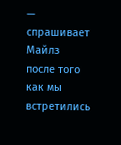— спрашивает Майлз после того как мы встретились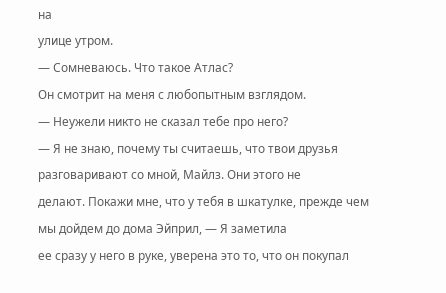на
улице утром.
— Сомневаюсь. Что такое Атлас?
Он смотрит на меня с любопытным взглядом.
— Неужели никто не сказал тебе про него?
— Я не знаю, почему ты считаешь, что твои друзья разговаривают со мной, Майлз. Они этого не
делают. Покажи мне, что у тебя в шкатулке, прежде чем мы дойдем до дома Эйприл, — Я заметила
ее сразу у него в руке, уверена это то, что он покупал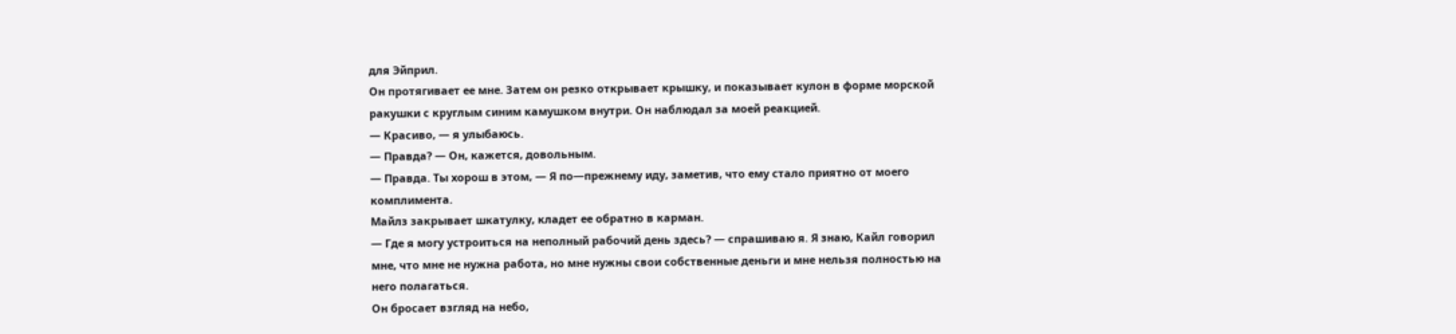для Эйприл.
Он протягивает ее мне. Затем он резко открывает крышку, и показывает кулон в форме морской
ракушки с круглым синим камушком внутри. Он наблюдал за моей реакцией.
— Красиво, — я улыбаюсь.
— Правда? — Он, кажется, довольным.
— Правда. Ты хорош в этом, — Я по—прежнему иду, заметив, что ему стало приятно от моего
комплимента.
Майлз закрывает шкатулку, кладет ее обратно в карман.
— Где я могу устроиться на неполный рабочий день здесь? — спрашиваю я. Я знаю, Кайл говорил
мне, что мне не нужна работа, но мне нужны свои собственные деньги и мне нельзя полностью на
него полагаться.
Он бросает взгляд на небо,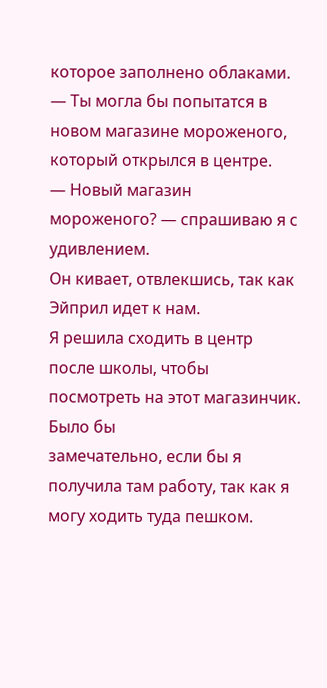которое заполнено облаками.
— Ты могла бы попытатся в новом магазине мороженого, который открылся в центре.
— Новый магазин мороженого? — спрашиваю я с удивлением.
Он кивает, отвлекшись, так как Эйприл идет к нам.
Я решила сходить в центр после школы, чтобы посмотреть на этот магазинчик. Было бы
замечательно, если бы я получила там работу, так как я могу ходить туда пешком.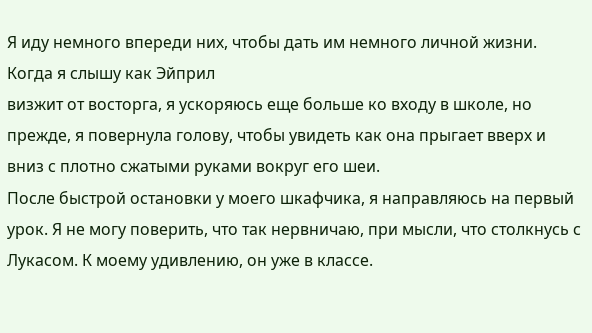Я иду немного впереди них, чтобы дать им немного личной жизни. Когда я слышу как Эйприл
визжит от восторга, я ускоряюсь еще больше ко входу в школе, но прежде, я повернула голову, чтобы увидеть как она прыгает вверх и вниз с плотно сжатыми руками вокруг его шеи.
После быстрой остановки у моего шкафчика, я направляюсь на первый урок. Я не могу поверить, что так нервничаю, при мысли, что столкнусь с Лукасом. К моему удивлению, он уже в классе.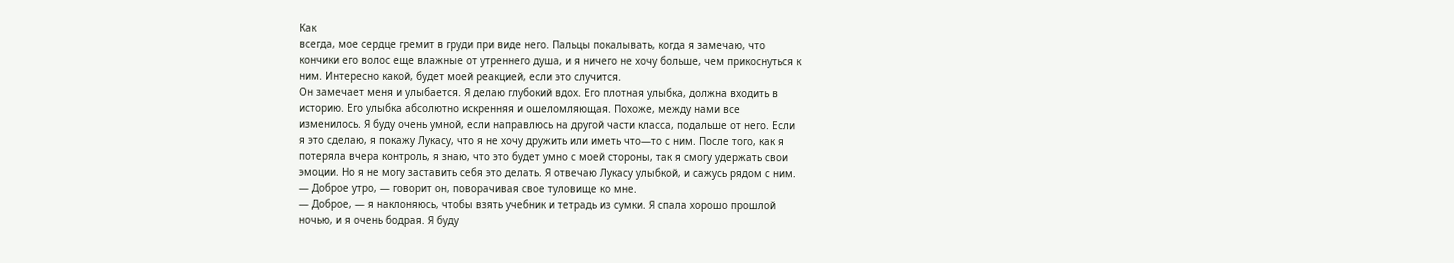Как
всегда, мое сердце гремит в груди при виде него. Пальцы покалывать, когда я замечаю, что
кончики его волос еще влажные от утреннего душа, и я ничего не хочу больше, чем прикоснуться к
ним. Интересно какой, будет моей реакцией, если это случится.
Он замечает меня и улыбается. Я делаю глубокий вдох. Его плотная улыбка, должна входить в
историю. Его улыбка абсолютно искренняя и ошеломляющая. Похоже, между нами все
изменилось. Я буду очень умной, если направлюсь на другой части класса, подальше от него. Если
я это сделаю, я покажу Лукасу, что я не хочу дружить или иметь что—то с ним. После того, как я
потеряла вчера контроль, я знаю, что это будет умно с моей стороны, так я смогу удержать свои
эмоции. Но я не могу заставить себя это делать. Я отвечаю Лукасу улыбкой, и сажусь рядом с ним.
— Доброе утро, — говорит он, поворачивая свое туловище ко мне.
— Доброе, — я наклоняюсь, чтобы взять учебник и тетрадь из сумки. Я спала хорошо прошлой
ночью, и я очень бодрая. Я буду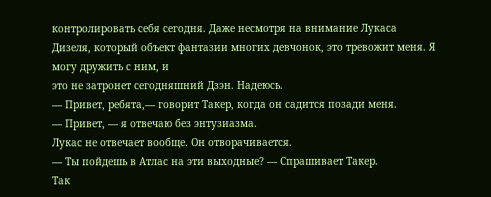контролировать себя сегодня. Даже несмотря на внимание Лукаса
Дизеля, который объект фантазии многих девчонок, это тревожит меня. Я могу дружить с ним, и
это не затронет сегодняшний Дзэн. Надеюсь.
— Привет, ребята,— говорит Такер, когда он садится позади меня.
— Привет, — я отвечаю без энтузиазма.
Лукас не отвечает вообще. Он отворачивается.
— Ты пойдешь в Атлас на эти выходные? — Спрашивает Такер.
Так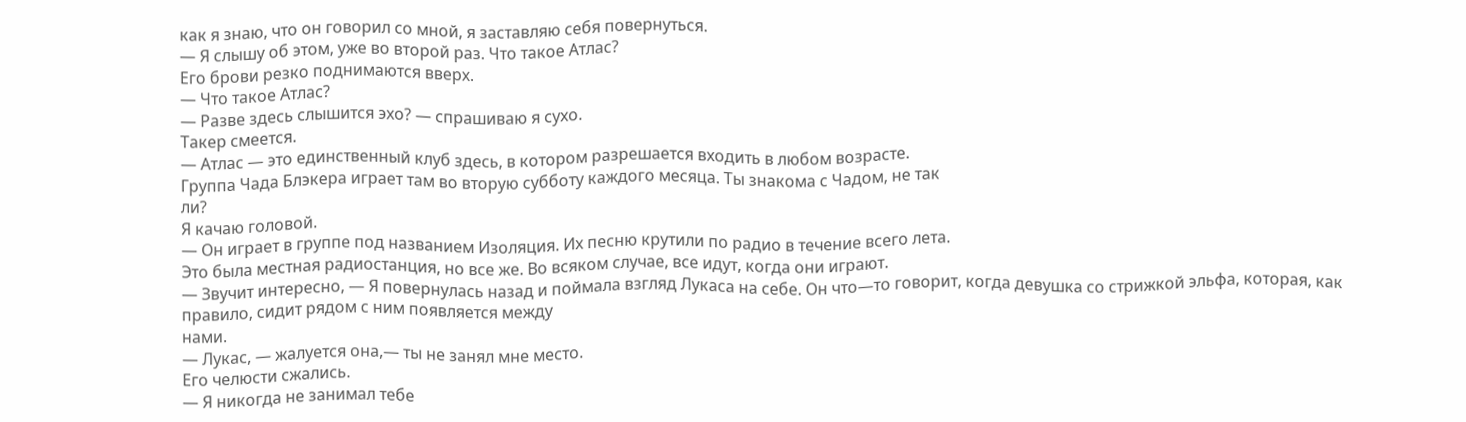как я знаю, что он говорил со мной, я заставляю себя повернуться.
— Я слышу об этом, уже во второй раз. Что такое Атлас?
Его брови резко поднимаются вверх.
— Что такое Атлас?
— Разве здесь слышится эхо? — спрашиваю я сухо.
Такер смеется.
— Атлас — это единственный клуб здесь, в котором разрешается входить в любом возрасте.
Группа Чада Блэкера играет там во вторую субботу каждого месяца. Ты знакома с Чадом, не так
ли?
Я качаю головой.
— Он играет в группе под названием Изоляция. Их песню крутили по радио в течение всего лета.
Это была местная радиостанция, но все же. Во всяком случае, все идут, когда они играют.
— Звучит интересно, — Я повернулась назад и поймала взгляд Лукаса на себе. Он что—то говорит, когда девушка со стрижкой эльфа, которая, как правило, сидит рядом с ним появляется между
нами.
— Лукас, — жалуется она,— ты не занял мне место.
Его челюсти сжались.
— Я никогда не занимал тебе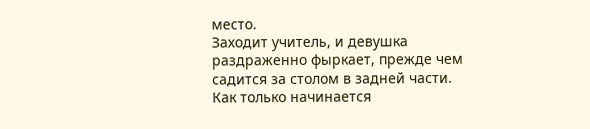место.
Заходит учитель, и девушка раздраженно фыркает, прежде чем садится за столом в задней части.
Как только начинается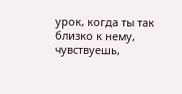урок, когда ты так близко к нему, чувствуешь,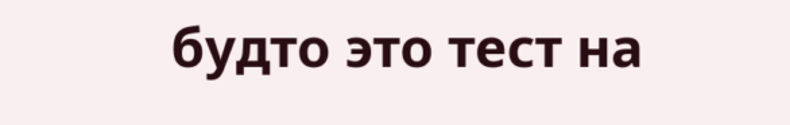будто это тест на